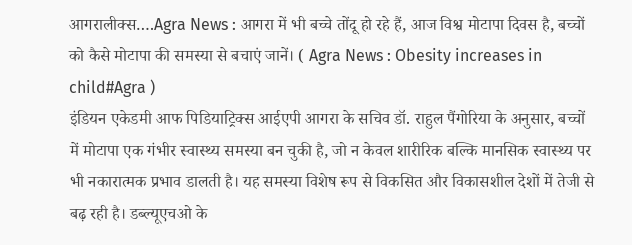आगरालीक्स….Agra News : आगरा में भी बच्चे तोंदू हो रहे हैं, आज विश्व मोटापा दिवस है, बच्चों को कैसे मोटापा की समस्या से बचाएं जानें। ( Agra News : Obesity increases in child#Agra )
इंडियन एकेडमी आफ पिडियाट्रिक्स आईएपी आगरा के सचिव डॉ. राहुल पैंगोरिया के अनुसार, बच्चों में मोटापा एक गंभीर स्वास्थ्य समस्या बन चुकी है, जो न केवल शारीरिक बल्कि मानसिक स्वास्थ्य पर भी नकारात्मक प्रभाव डालती है। यह समस्या विशेष रूप से विकसित और विकासशील देशों में तेजी से बढ़ रही है। डब्ल्यूएचओ के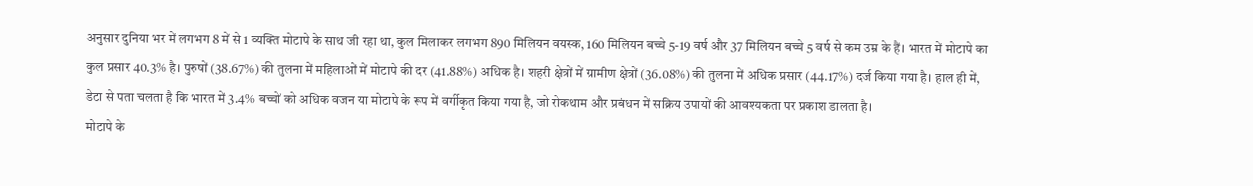अनुसार दुनिया भर में लगभग 8 में से 1 व्यक्ति मोटापे के साथ जी रहा था, कुल मिलाकर लगभग 890 मिलियन वयस्क, 160 मिलियन बच्चे 5-19 वर्ष और 37 मिलियन बच्चे 5 वर्ष से कम उम्र के हैं। भारत में मोटापे का कुल प्रसार 40.3% है। पुरुषों (38.67%) की तुलना में महिलाओं में मोटापे की दर (41.88%) अधिक है। शहरी क्षेत्रों में ग्रामीण क्षेत्रों (36.08%) की तुलना में अधिक प्रसार (44.17%) दर्ज किया गया है। हाल ही में, डेटा से पता चलता है कि भारत में 3.4% बच्चों को अधिक वजन या मोटापे के रूप में वर्गीकृत किया गया है, जो रोकथाम और प्रबंधन में सक्रिय उपायों की आवश्यकता पर प्रकाश डालता है।
मोटापे के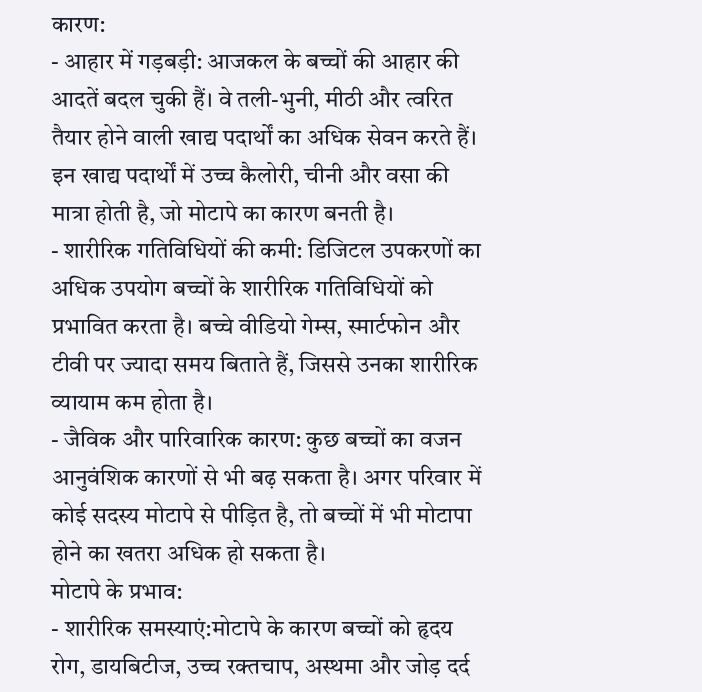कारण:
- आहार में गड़बड़ी: आजकल के बच्चों की आहार की आदतें बदल चुकी हैं। वे तली-भुनी, मीठी और त्वरित तैयार होने वाली खाद्य पदार्थों का अधिक सेवन करते हैं। इन खाद्य पदार्थों में उच्च कैलोरी, चीनी और वसा की मात्रा होती है, जो मोटापे का कारण बनती है।
- शारीरिक गतिविधियों की कमी: डिजिटल उपकरणों का अधिक उपयोग बच्चों के शारीरिक गतिविधियों को प्रभावित करता है। बच्चे वीडियो गेम्स, स्मार्टफोन और टीवी पर ज्यादा समय बिताते हैं, जिससे उनका शारीरिक व्यायाम कम होता है।
- जैविक और पारिवारिक कारण: कुछ बच्चों का वजन आनुवंशिक कारणों से भी बढ़ सकता है। अगर परिवार में कोई सदस्य मोटापे से पीड़ित है, तो बच्चों में भी मोटापा होने का खतरा अधिक हो सकता है।
मोटापे के प्रभाव:
- शारीरिक समस्याएं:मोटापे के कारण बच्चों को हृदय रोग, डायबिटीज, उच्च रक्तचाप, अस्थमा और जोड़ दर्द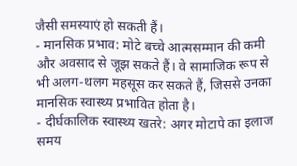जैसी समस्याएं हो सकती हैं।
- मानसिक प्रभाव: मोटे बच्चे आत्मसम्मान की कमी और अवसाद से जूझ सकते हैं। वे सामाजिक रूप से भी अलग-थलग महसूस कर सकते हैं, जिससे उनका मानसिक स्वास्थ्य प्रभावित होता है।
- दीर्घकालिक स्वास्थ्य खतरे: अगर मोटापे का इलाज समय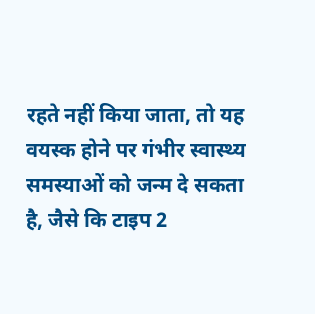रहते नहीं किया जाता, तो यह वयस्क होने पर गंभीर स्वास्थ्य समस्याओं को जन्म दे सकता है, जैसे कि टाइप 2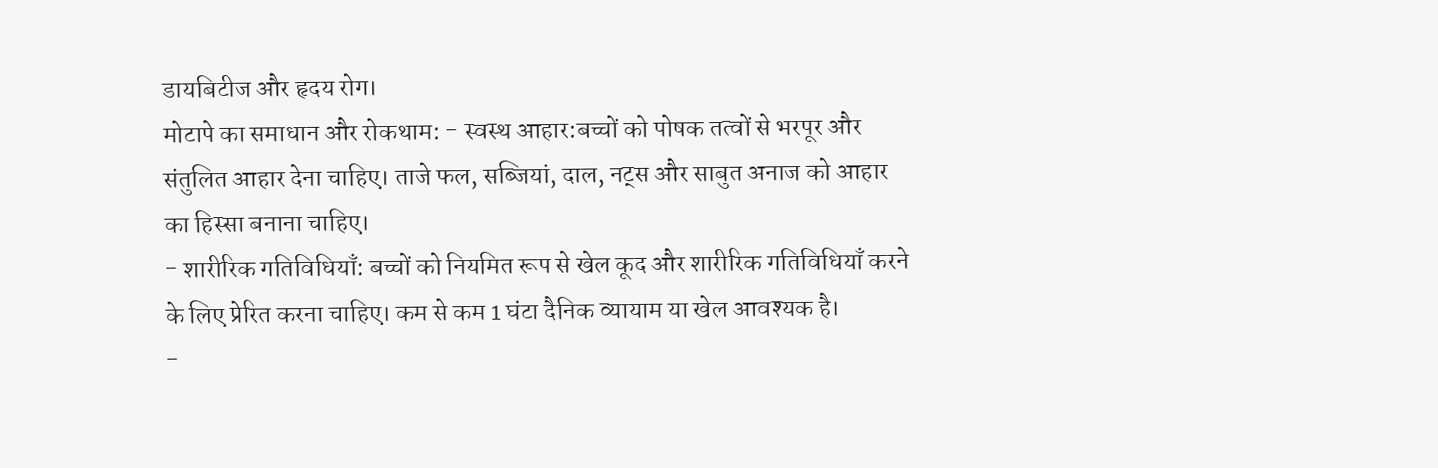डायबिटीज और हृदय रोग।
मोटापे का समाधान और रोकथाम: - स्वस्थ आहार:बच्चों को पोषक तत्वों से भरपूर और संतुलित आहार देना चाहिए। ताजे फल, सब्जियां, दाल, नट्स और साबुत अनाज को आहार का हिस्सा बनाना चाहिए।
- शारीरिक गतिविधियाँ: बच्चों को नियमित रूप से खेल कूद और शारीरिक गतिविधियाँ करने के लिए प्रेरित करना चाहिए। कम से कम 1 घंटा दैनिक व्यायाम या खेल आवश्यक है।
-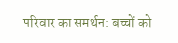परिवार का समर्थन: बच्चों को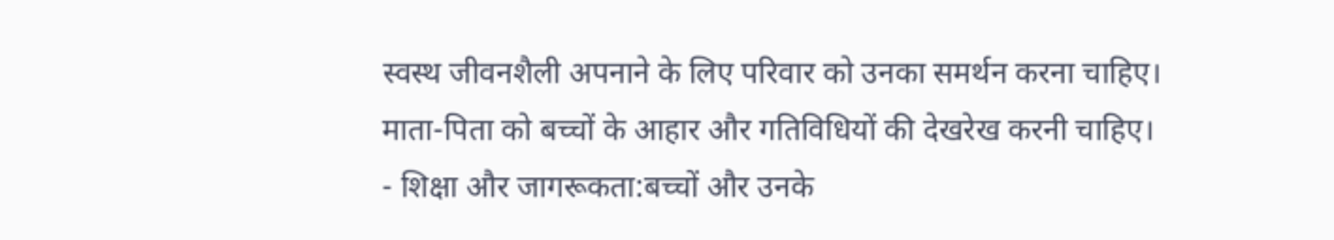स्वस्थ जीवनशैली अपनाने के लिए परिवार को उनका समर्थन करना चाहिए। माता-पिता को बच्चों के आहार और गतिविधियों की देखरेख करनी चाहिए।
- शिक्षा और जागरूकता:बच्चों और उनके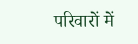परिवारों में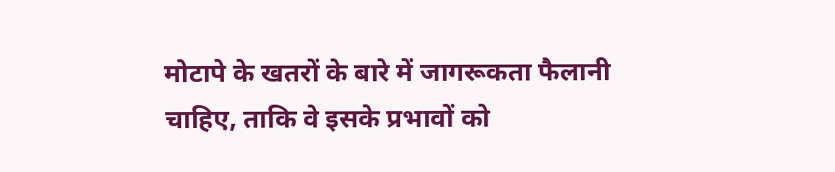मोटापे के खतरों के बारे में जागरूकता फैलानी चाहिए, ताकि वे इसके प्रभावों को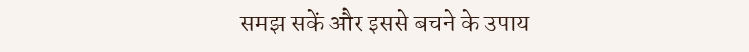समझ सकें और इससे बचने के उपाय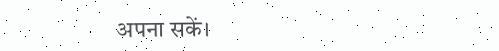अपना सकें।